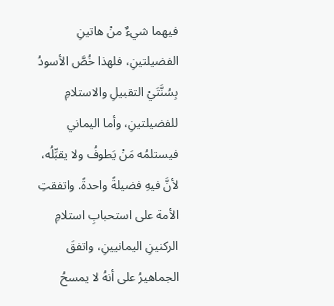فيهما شيءٌ منْ هاتينِ الفضيلتينِ، فلهذا خُصَّ الأسودُ بِسُنَّتَيْ التقبيلِ والاستلامِ للفضيلتينِ، وأما اليماني فيستلمُه مَنْ يَطوفُ ولا يقبِّلُه، لأنَّ فيهِ فضيلةً واحدةً. واتفقتِ الأمة على استحبابِ استلامِ الركنينِ اليمانيينِ، واتفقَ الجماهيرُ على أنهُ لا يمسحُ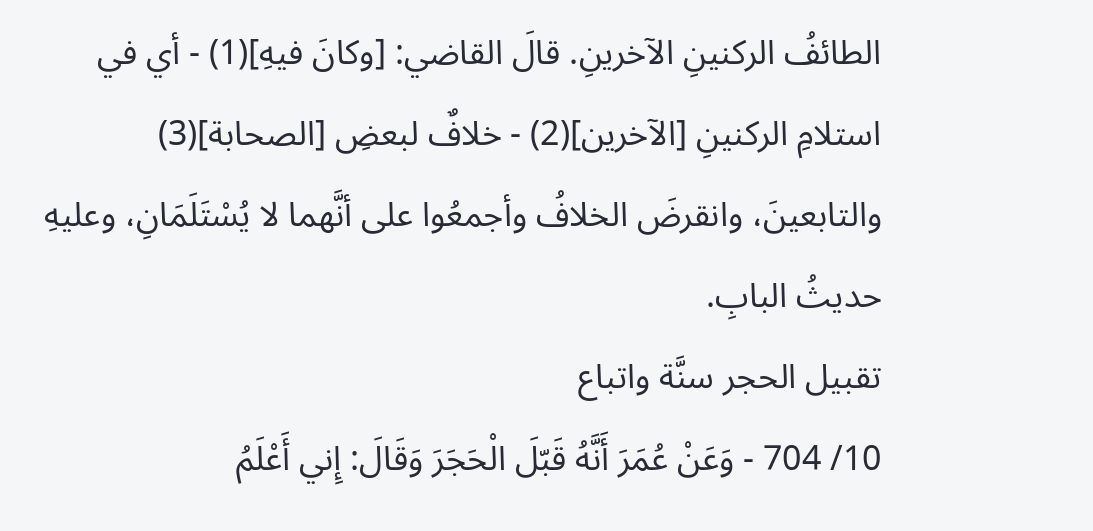الطائفُ الركنينِ الآخرينِ. قالَ القاضي: [وكانَ فيهِ](1) - أي في استلامِ الركنينِ [الآخرين](2) - خلافٌ لبعضِ [الصحابة](3) والتابعينَ، وانقرضَ الخلافُ وأجمعُوا على أنَّهما لا يُسْتَلَمَانِ، وعليهِ حديثُ البابِ.
تقبيل الحجر سنَّة واتباع
10/ 704 - وَعَنْ عُمَرَ أَنَّهُ قَبّلَ الْحَجَرَ وَقَالَ: إِني أَعْلَمُ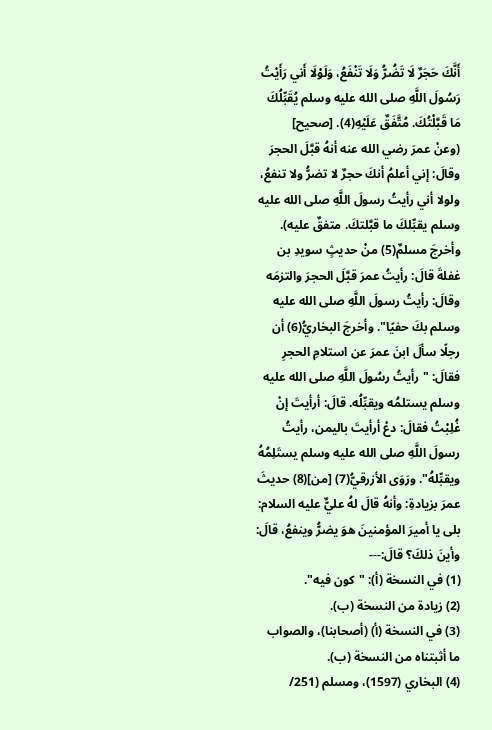أَنَّكَ حَجَرٌ لَا تَضُرُّ وَلَا تَنْفَعُ، وَلَوْلَا أَني رَأَيْتُ رَسُولَ اللَّهِ صلى الله عليه وسلم يُقَبِّلُكَ مَا قَبَّلْتُكَ. مُتَّفَقٌ عَلَيْهِ(4). [صحيح]
(وعنْ عمرَ رضي الله عنه أنهُ قبَّلَ الحجرَ وقالَ: إني أعلمُ أنكَ حجرٌ لا تضرُّ ولا تنفعُ، ولولا أني رأيتُ رسولَ اللَّهِ صلى الله عليه وسلم يقبِّلكَ ما قبَّلتكَ. متفقٌ عليه). وأخرجَ مسلمٌ(5) منْ حديثٍ سويدِ بن غفلةَ قالَ: رأيتُ عمرَ قبَّلَ الحجرَ والتزمَه وقالَ: رأيتُ رسولَ اللَّهِ صلى الله عليه وسلم بكَ حفيًا". وأخرجَ البخاريُّ(6) أن رجلًا سألَ ابنَ عمرَ عن استلامِ الحجرِ فقالَ: "رأيتُ رسُولَ اللَّهِ صلى الله عليه وسلم يستلمُه ويقبِّلُه. قالَ: أرأيتَ إنْ غُلِبْتُ فقالَ: دعْ أرأيتَ باليمن، رأيتُ رسولَ اللَّهِ صلى الله عليه وسلم يستَلِمُهُ ويقبِّلهُ". ورَوَى الأزرقيُّ(7) [من](8) حديثَ عمرَ بزيادةِ: وأنهُ قالَ لهُ عليٌّ عليه السلام: بلى يا أميرَ المؤمنينَ هوَ يضرُّ وينفعُ، قالَ: وأينَ ذلكَ؟ قالَ:---
(1) في النسخة (أ): "كون فيه".
(2) زيادة من النسخة (ب).
(3) في النسخة (أ) (أصحابنا)، والصواب ما أثبتناه من النسخة (ب).
(4) البخاري (1597)، ومسلم (251/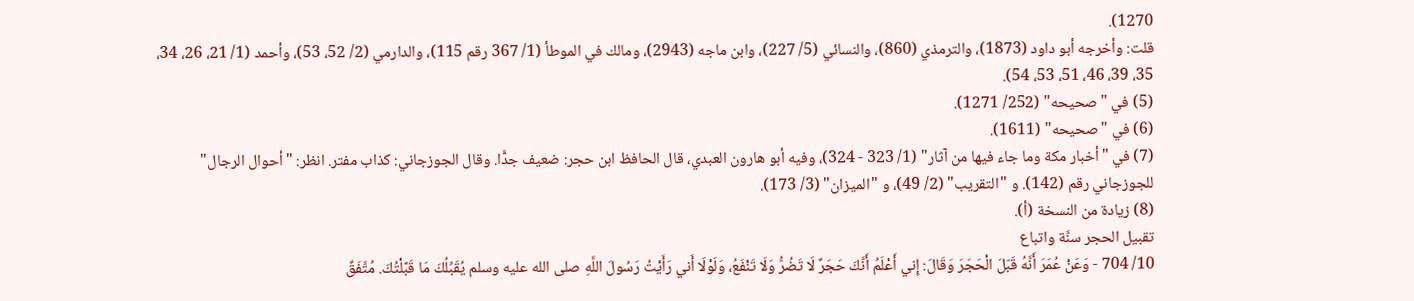1270).
قلت: وأخرجه أبو داود (1873)، والترمذي (860)، والنسائي (5/ 227)، وابن ماجه (2943)، ومالك في الموطأ (1/ 367 رقم 115)، والدارمي (2/ 52، 53)، وأحمد (1/ 21، 26، 34، 35، 39، 46، 51، 53، 54).
(5) في "صحيحه" (252/ 1271).
(6) في "صحيحه" (1611).
(7) في "أخبار مكة وما جاء فيها من آثار" (1/ 323 - 324)، وفيه أبو هارون العبدي، قال الحافظ ابن حجر: ضعيف جدًّا. وقال الجوزجاني: كذاب مفتر. انظر: "أحوال الرجال" للجوزجاني رقم (142). و "التقريب" (2/ 49)، و "الميزان" (3/ 173).
(8) زيادة من النسخة (أ).
تقبيل الحجر سنَّة واتباع
10/ 704 - وَعَنْ عُمَرَ أَنَّهُ قَبّلَ الْحَجَرَ وَقَالَ: إِني أَعْلَمُ أَنَّكَ حَجَرٌ لَا تَضُرُّ وَلَا تَنْفَعُ، وَلَوْلَا أَني رَأَيْتُ رَسُولَ اللَّهِ صلى الله عليه وسلم يُقَبِّلُكَ مَا قَبَّلْتُكَ. مُتَّفَقٌ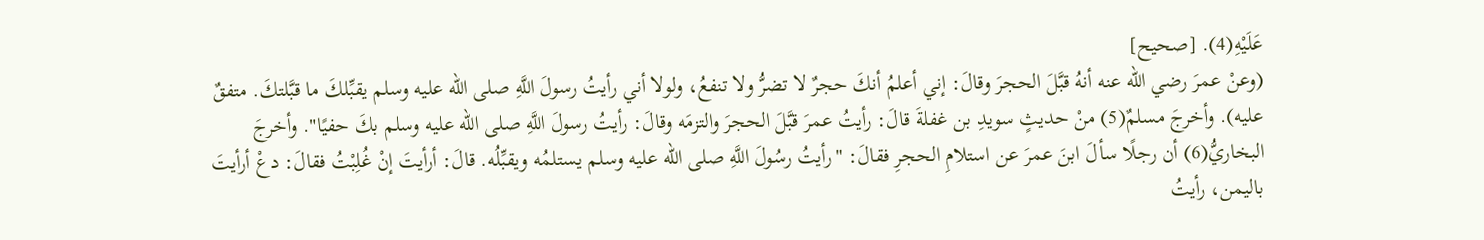عَلَيْهِ(4). [صحيح]
(وعنْ عمرَ رضي الله عنه أنهُ قبَّلَ الحجرَ وقالَ: إني أعلمُ أنكَ حجرٌ لا تضرُّ ولا تنفعُ، ولولا أني رأيتُ رسولَ اللَّهِ صلى الله عليه وسلم يقبِّلكَ ما قبَّلتكَ. متفقٌ عليه). وأخرجَ مسلمٌ(5) منْ حديثٍ سويدِ بن غفلةَ قالَ: رأيتُ عمرَ قبَّلَ الحجرَ والتزمَه وقالَ: رأيتُ رسولَ اللَّهِ صلى الله عليه وسلم بكَ حفيًا". وأخرجَ البخاريُّ(6) أن رجلًا سألَ ابنَ عمرَ عن استلامِ الحجرِ فقالَ: "رأيتُ رسُولَ اللَّهِ صلى الله عليه وسلم يستلمُه ويقبِّلُه. قالَ: أرأيتَ إنْ غُلِبْتُ فقالَ: دعْ أرأيتَ باليمن، رأيتُ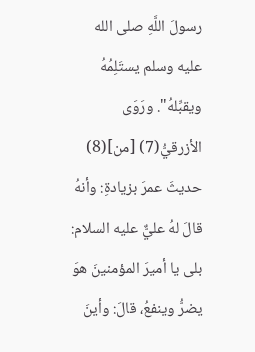رسولَ اللَّهِ صلى الله عليه وسلم يستَلِمُهُ ويقبِّلهُ". ورَوَى الأزرقيُّ(7) [من](8) حديثَ عمرَ بزيادةِ: وأنهُ قالَ لهُ عليٌّ عليه السلام: بلى يا أميرَ المؤمنينَ هوَ يضرُّ وينفعُ، قالَ: وأينَ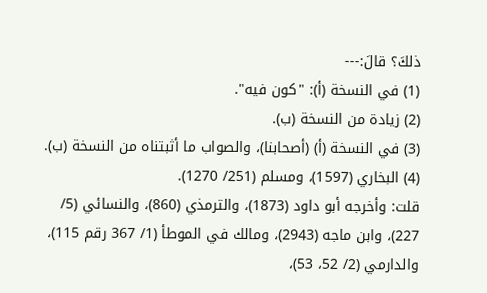ذلكَ؟ قالَ:---
(1) في النسخة (أ): "كون فيه".
(2) زيادة من النسخة (ب).
(3) في النسخة (أ) (أصحابنا)، والصواب ما أثبتناه من النسخة (ب).
(4) البخاري (1597)، ومسلم (251/ 1270).
قلت: وأخرجه أبو داود (1873)، والترمذي (860)، والنسائي (5/ 227)، وابن ماجه (2943)، ومالك في الموطأ (1/ 367 رقم 115)، والدارمي (2/ 52، 53)،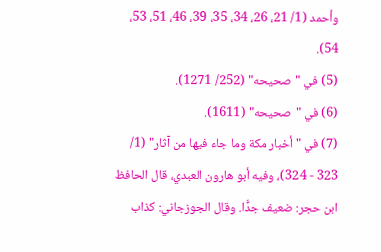وأحمد (1/ 21، 26، 34، 35، 39، 46، 51، 53، 54).
(5) في "صحيحه" (252/ 1271).
(6) في "صحيحه" (1611).
(7) في "أخبار مكة وما جاء فيها من آثار" (1/ 323 - 324)، وفيه أبو هارون العبدي، قال الحافظ ابن حجر: ضعيف جدًّا. وقال الجوزجاني: كذاب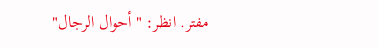مفتر. انظر: "أحوال الرجال"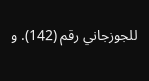للجوزجاني رقم (142). و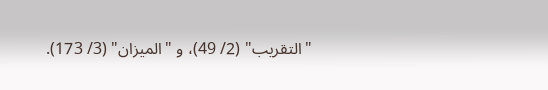"التقريب" (2/ 49)، و "الميزان" (3/ 173).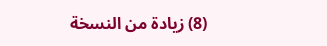(8) زيادة من النسخة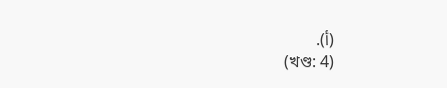(أ).
(খণ্ড: 4)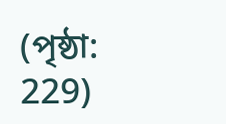(পৃষ্ঠা: 229)